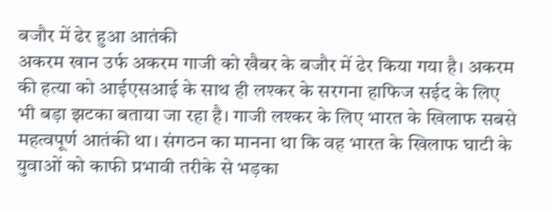बजौर में ढेर हुआ आतंकी
अकरम खान उर्फ अकरम गाजी को खैबर के बजौर में ढेर किया गया है। अकरम की हत्या को आईएसआई के साथ ही लश्कर के सरगना हाफिज सईद के लिए भी बड़ा झटका बताया जा रहा है। गाजी लश्कर के लिए भारत के खिलाफ सबसे महत्वपूर्ण आतंकी था। संगठन का मानना था कि वह भारत के खिलाफ घाटी के युवाओं को काफी प्रभावी तरीके से भड़का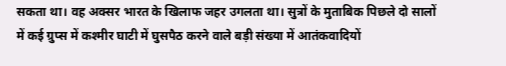सकता था। वह अक्सर भारत के खिलाफ जहर उगलता था। सुत्रों के मुताबिक पिछले दो सालों में कई ग्रुप्स में कश्मीर घाटी में घुसपैठ करने वाले बड़ी संख्या में आतंकवादियों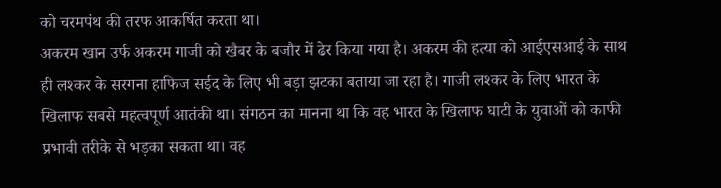को चरमपंथ की तरफ आकर्षित करता था।
अकरम खान उर्फ अकरम गाजी को खैबर के बजौर में ढेर किया गया है। अकरम की हत्या को आईएसआई के साथ ही लश्कर के सरगना हाफिज सईद के लिए भी बड़ा झटका बताया जा रहा है। गाजी लश्कर के लिए भारत के खिलाफ सबसे महत्वपूर्ण आतंकी था। संगठन का मानना था कि वह भारत के खिलाफ घाटी के युवाओं को काफी प्रभावी तरीके से भड़का सकता था। वह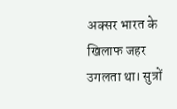अक्सर भारत के खिलाफ जहर उगलता था। सुत्रों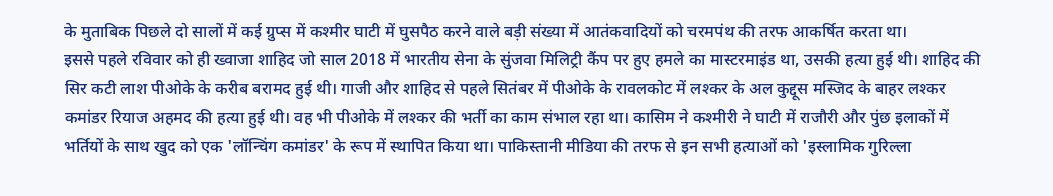के मुताबिक पिछले दो सालों में कई ग्रुप्स में कश्मीर घाटी में घुसपैठ करने वाले बड़ी संख्या में आतंकवादियों को चरमपंथ की तरफ आकर्षित करता था।
इससे पहले रविवार को ही ख्वाजा शाहिद जो साल 2018 में भारतीय सेना के सुंजवा मिलिट्री कैंप पर हुए हमले का मास्टरमाइंड था, उसकी हत्या हुई थी। शाहिद की सिर कटी लाश पीओके के करीब बरामद हुई थी। गाजी और शाहिद से पहले सितंबर में पीओके के रावलकोट में लश्कर के अल कुद्दूस मस्जिद के बाहर लश्कर कमांडर रियाज अहमद की हत्या हुई थी। वह भी पीओके में लश्कर की भर्ती का काम संभाल रहा था। कासिम ने कश्मीरी ने घाटी में राजौरी और पुंछ इलाकों में भर्तियों के साथ खुद को एक 'लॉन्चिंग कमांडर' के रूप में स्थापित किया था। पाकिस्तानी मीडिया की तरफ से इन सभी हत्याओं को 'इस्लामिक गुरिल्ला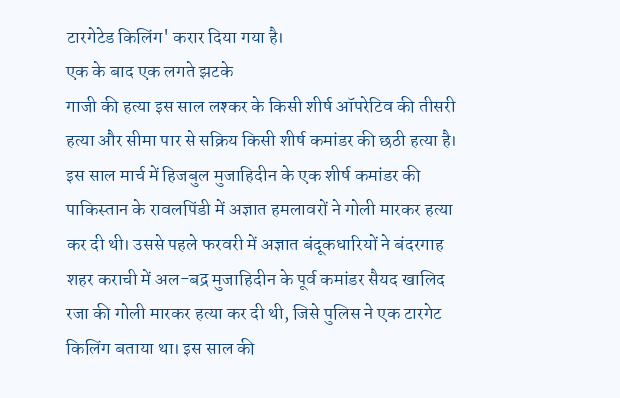टारगेटेड किलिंग' करार दिया गया है।
एक के बाद एक लगते झटके
गाजी की हत्या इस साल लश्कर के किसी शीर्ष ऑपरेटिव की तीसरी हत्या और सीमा पार से सक्रिय किसी शीर्ष कमांडर की छठी हत्या है। इस साल मार्च में हिजबुल मुजाहिदीन के एक शीर्ष कमांडर की पाकिस्तान के रावलपिंडी में अज्ञात हमलावरों ने गोली मारकर हत्या कर दी थी। उससे पहले फरवरी में अज्ञात बंदूकधारियों ने बंदरगाह शहर कराची में अल-बद्र मुजाहिदीन के पूर्व कमांडर सैयद खालिद रजा की गोली मारकर हत्या कर दी थी, जिसे पुलिस ने एक टारगेट किलिंग बताया था। इस साल की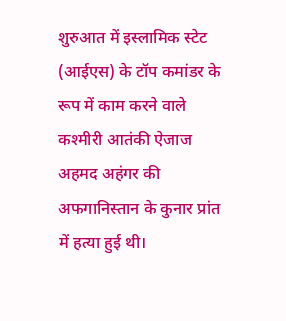शुरुआत में इस्लामिक स्टेट (आईएस) के टॉप कमांडर के रूप में काम करने वाले कश्मीरी आतंकी ऐजाज अहमद अहंगर की अफगानिस्तान के कुनार प्रांत में हत्या हुई थी।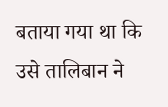बताया गया था कि उसे तालिबान ने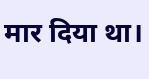मार दिया था।